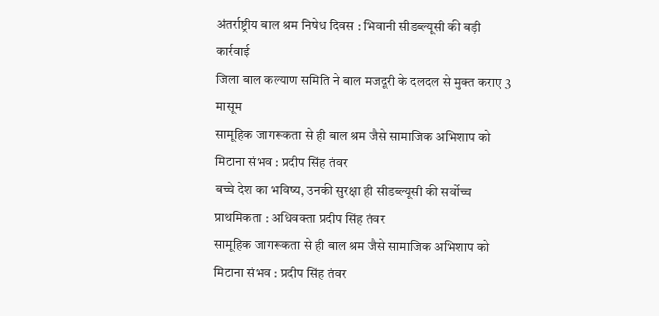अंतर्राष्ट्रीय बाल श्रम निषेध दिवस : भिवानी सीडब्ल्यूसी की बड़ी कार्रवाई
जिला बाल कल्याण समिति ने बाल मजदूरी के दलदल से मुक्त कराए 3 मासूम
सामूहिक जागरूकता से ही बाल श्रम जैसे सामाजिक अभिशाप को मिटाना संभव : प्रदीप सिंह तंवर
बच्चे देश का भविष्य, उनकी सुरक्षा ही सीडब्ल्यूसी की सर्वोच्च प्राथमिकता : अधिवक्ता प्रदीप सिंह तंवर
सामूहिक जागरूकता से ही बाल श्रम जैसे सामाजिक अभिशाप को मिटाना संभव : प्रदीप सिंह तंवर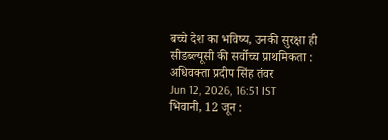बच्चे देश का भविष्य, उनकी सुरक्षा ही सीडब्ल्यूसी की सर्वोच्च प्राथमिकता : अधिवक्ता प्रदीप सिंह तंवर
Jun 12, 2026, 16:51 IST
भिवानी, 12 जून :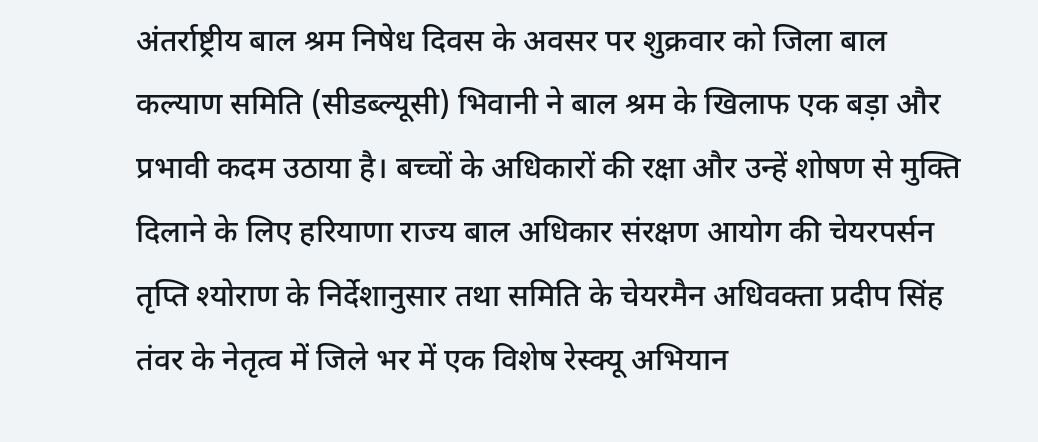अंतर्राष्ट्रीय बाल श्रम निषेध दिवस के अवसर पर शुक्रवार को जिला बाल कल्याण समिति (सीडब्ल्यूसी) भिवानी ने बाल श्रम के खिलाफ एक बड़ा और प्रभावी कदम उठाया है। बच्चों के अधिकारों की रक्षा और उन्हें शोषण से मुक्ति दिलाने के लिए हरियाणा राज्य बाल अधिकार संरक्षण आयोग की चेयरपर्सन तृप्ति श्योराण के निर्देशानुसार तथा समिति के चेयरमैन अधिवक्ता प्रदीप सिंह तंवर के नेतृत्व में जिले भर में एक विशेष रेस्क्यू अभियान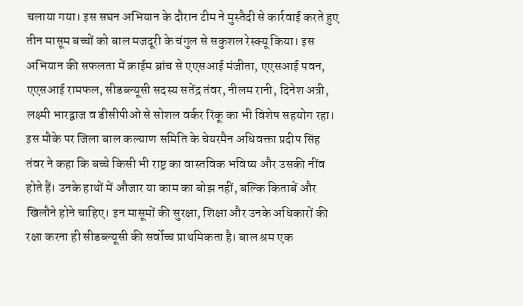चलाया गया। इस सघन अभियान के दौरान टीम ने मुस्तैदी से कार्रवाई करते हुए तीन मासूम बच्चों को बाल मजदूरी के चंगुल से सकुशल रेस्क्यू किया। इस अभियान की सफलता में क्राईम ब्रांच से एएसआई मंजीता, एएसआई पवन, एएसआई रामफल, सीडब्ल्यूसी सदस्य सतेंद्र तंवर, नीलम रानी, दिनेश अत्री, लक्ष्मी भारद्वाज व डीसीपीओ से सोशल वर्कर रिंकू का भी विशेष सहयोग रहा।
इस मौके पर जिला बाल कल्याण समिति के चेयरमैन अधिवक्ता प्रदीप सिंह तंवर ने कहा कि बच्चे किसी भी राष्ट्र का वास्तविक भविष्य और उसकी नींव होते हैं। उनके हाथों में औजार या काम का बोझ नहीं, बल्कि किताबें और खिलौने होने चाहिए। इन मासूमों की सुरक्षा, शिक्षा और उनके अधिकारों की रक्षा करना ही सीडब्ल्यूसी की सर्वोच्च प्राथमिकता है। बाल श्रम एक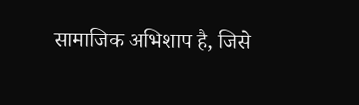सामाजिक अभिशाप है, जिसे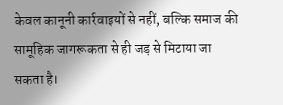केवल कानूनी कार्रवाइयों से नहीं, बल्कि समाज की सामूहिक जागरूकता से ही जड़ से मिटाया जा सकता है।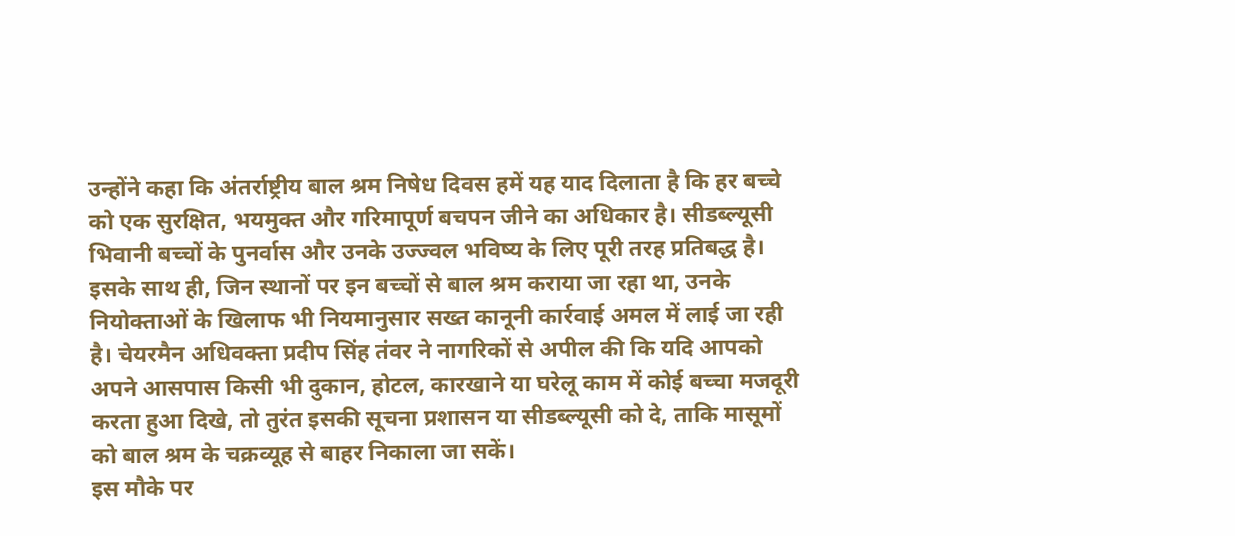उन्होंने कहा कि अंतर्राष्ट्रीय बाल श्रम निषेध दिवस हमें यह याद दिलाता है कि हर बच्चे को एक सुरक्षित, भयमुक्त और गरिमापूर्ण बचपन जीने का अधिकार है। सीडब्ल्यूसी भिवानी बच्चों के पुनर्वास और उनके उज्ज्वल भविष्य के लिए पूरी तरह प्रतिबद्ध है। इसके साथ ही, जिन स्थानों पर इन बच्चों से बाल श्रम कराया जा रहा था, उनके नियोक्ताओं के खिलाफ भी नियमानुसार सख्त कानूनी कार्रवाई अमल में लाई जा रही है। चेयरमैन अधिवक्ता प्रदीप सिंह तंवर ने नागरिकों से अपील की कि यदि आपको अपने आसपास किसी भी दुकान, होटल, कारखाने या घरेलू काम में कोई बच्चा मजदूरी करता हुआ दिखे, तो तुरंत इसकी सूचना प्रशासन या सीडब्ल्यूसी को दे, ताकि मासूमों को बाल श्रम के चक्रव्यूह से बाहर निकाला जा सकें।
इस मौके पर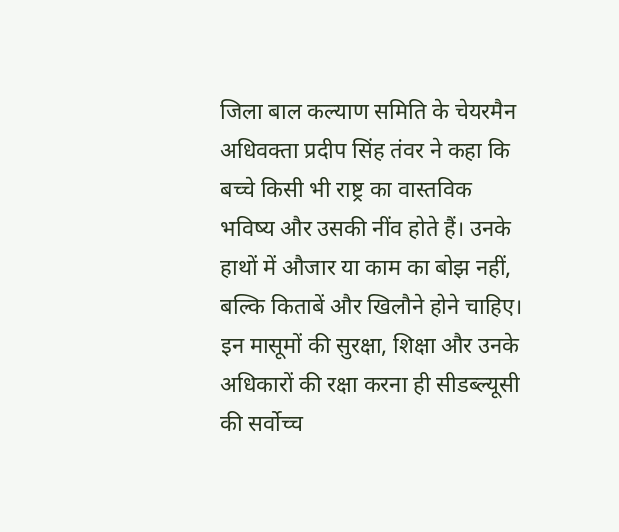जिला बाल कल्याण समिति के चेयरमैन अधिवक्ता प्रदीप सिंह तंवर ने कहा कि बच्चे किसी भी राष्ट्र का वास्तविक भविष्य और उसकी नींव होते हैं। उनके हाथों में औजार या काम का बोझ नहीं, बल्कि किताबें और खिलौने होने चाहिए। इन मासूमों की सुरक्षा, शिक्षा और उनके अधिकारों की रक्षा करना ही सीडब्ल्यूसी की सर्वोच्च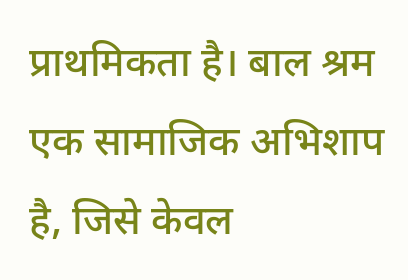प्राथमिकता है। बाल श्रम एक सामाजिक अभिशाप है, जिसे केवल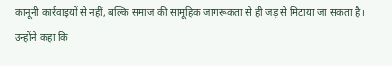कानूनी कार्रवाइयों से नहीं, बल्कि समाज की सामूहिक जागरूकता से ही जड़ से मिटाया जा सकता है।
उन्होंने कहा कि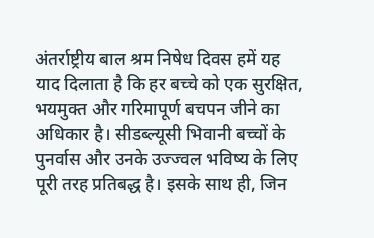अंतर्राष्ट्रीय बाल श्रम निषेध दिवस हमें यह याद दिलाता है कि हर बच्चे को एक सुरक्षित, भयमुक्त और गरिमापूर्ण बचपन जीने का अधिकार है। सीडब्ल्यूसी भिवानी बच्चों के पुनर्वास और उनके उज्ज्वल भविष्य के लिए पूरी तरह प्रतिबद्ध है। इसके साथ ही, जिन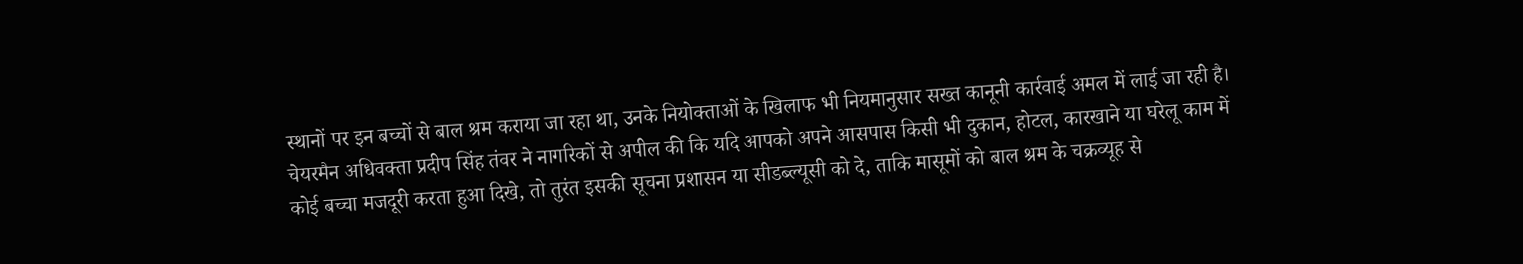स्थानों पर इन बच्चों से बाल श्रम कराया जा रहा था, उनके नियोक्ताओं के खिलाफ भी नियमानुसार सख्त कानूनी कार्रवाई अमल में लाई जा रही है। चेयरमैन अधिवक्ता प्रदीप सिंह तंवर ने नागरिकों से अपील की कि यदि आपको अपने आसपास किसी भी दुकान, होटल, कारखाने या घरेलू काम में कोई बच्चा मजदूरी करता हुआ दिखे, तो तुरंत इसकी सूचना प्रशासन या सीडब्ल्यूसी को दे, ताकि मासूमों को बाल श्रम के चक्रव्यूह से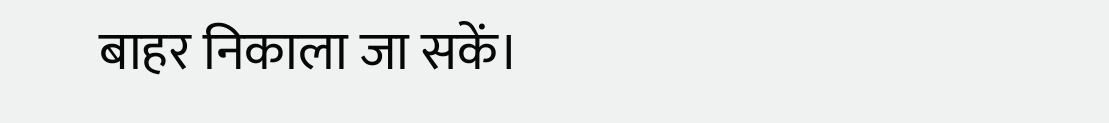बाहर निकाला जा सकें।